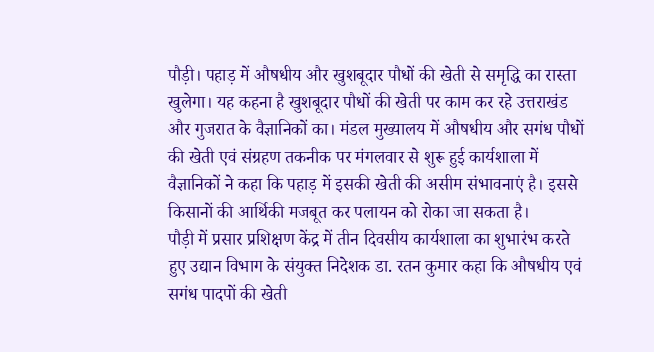पौड़ी। पहाड़ में औषधीय और खुशबूदार पौधों की खेती से समृद्धि का रास्ता खुलेगा। यह कहना है खुशबूदार पौधों की खेती पर काम कर रहे उत्तराखंड और गुजरात के वैज्ञानिकों का। मंडल मुख्यालय में औषधीय और सगंध पौधों की खेती एवं संग्रहण तकनीक पर मंगलवार से शुरू हुई कार्यशाला में वैज्ञानिकों ने कहा कि पहाड़ में इसकी खेती की असीम संभावनाएं है। इससे किसानों की आर्थिकी मजबूत कर पलायन को रोका जा सकता है।
पौड़ी में प्रसार प्रशिक्षण केंद्र में तीन दिवसीय कार्यशाला का शुभारंभ करते हुए उद्यान विभाग के संयुक्त निदेशक डा. रतन कुमार कहा कि औषधीय एवं सगंध पादपों की खेती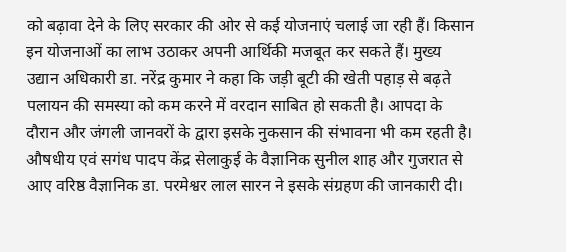को बढ़ावा देने के लिए सरकार की ओर से कई योजनाएं चलाई जा रही हैं। किसान इन योजनाओं का लाभ उठाकर अपनी आर्थिकी मजबूत कर सकते हैं। मुख्य उद्यान अधिकारी डा. नरेंद्र कुमार ने कहा कि जड़ी बूटी की खेती पहाड़ से बढ़ते पलायन की समस्या को कम करने में वरदान साबित हो सकती है। आपदा के दौरान और जंगली जानवरों के द्वारा इसके नुकसान की संभावना भी कम रहती है। औषधीय एवं सगंध पादप केंद्र सेलाकुई के वैज्ञानिक सुनील शाह और गुजरात से आए वरिष्ठ वैज्ञानिक डा. परमेश्वर लाल सारन ने इसके संग्रहण की जानकारी दी।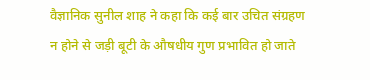वैज्ञानिक सुनील शाह ने कहा कि कई बार उचित संग्रहण न होने से जड़ी बूटी के औषधीय गुण प्रभावित हो जाते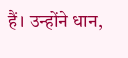हैं। उन्होंने धान,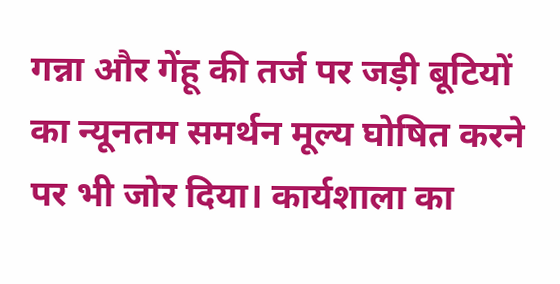गन्ना और गेंहू की तर्ज पर जड़ी बूटियों का न्यूनतम समर्थन मूल्य घोषित करने पर भी जोर दिया। कार्यशाला का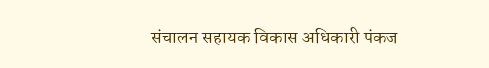संचालन सहायक विकास अधिकारी पंकज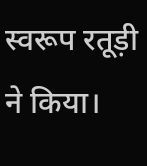स्वरूप रतूड़ी ने किया।